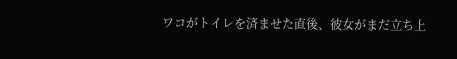ワコがトイレを済ませた直後、彼女がまだ立ち上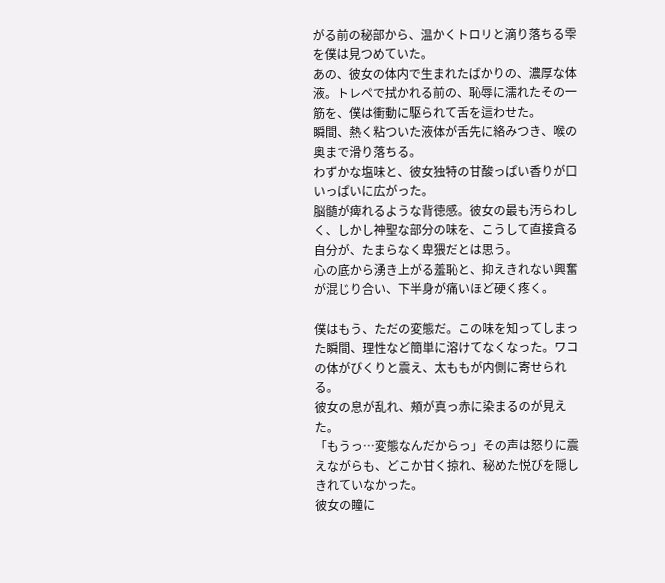がる前の秘部から、温かくトロリと滴り落ちる雫を僕は見つめていた。
あの、彼女の体内で生まれたばかりの、濃厚な体液。トレペで拭かれる前の、恥辱に濡れたその一筋を、僕は衝動に駆られて舌を這わせた。
瞬間、熱く粘ついた液体が舌先に絡みつき、喉の奥まで滑り落ちる。
わずかな塩味と、彼女独特の甘酸っぱい香りが口いっぱいに広がった。
脳髄が痺れるような背徳感。彼女の最も汚らわしく、しかし神聖な部分の味を、こうして直接貪る自分が、たまらなく卑猥だとは思う。
心の底から湧き上がる羞恥と、抑えきれない興奮が混じり合い、下半身が痛いほど硬く疼く。

僕はもう、ただの変態だ。この味を知ってしまった瞬間、理性など簡単に溶けてなくなった。ワコの体がびくりと震え、太ももが内側に寄せられる。
彼女の息が乱れ、頰が真っ赤に染まるのが見えた。
「もうっ…変態なんだからっ」その声は怒りに震えながらも、どこか甘く掠れ、秘めた悦びを隠しきれていなかった。
彼女の瞳に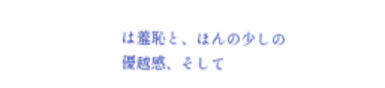は羞恥と、ほんの少しの優越感、そして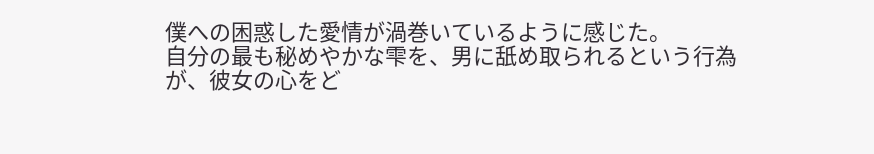僕への困惑した愛情が渦巻いているように感じた。
自分の最も秘めやかな雫を、男に舐め取られるという行為が、彼女の心をど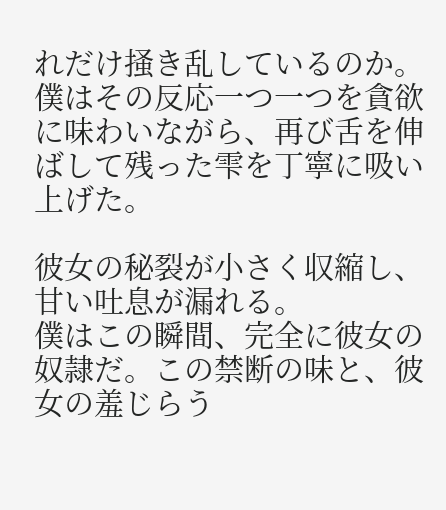れだけ掻き乱しているのか。
僕はその反応一つ一つを貪欲に味わいながら、再び舌を伸ばして残った雫を丁寧に吸い上げた。

彼女の秘裂が小さく収縮し、甘い吐息が漏れる。
僕はこの瞬間、完全に彼女の奴隷だ。この禁断の味と、彼女の羞じらう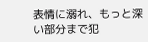表情に溺れ、もっと深い部分まで犯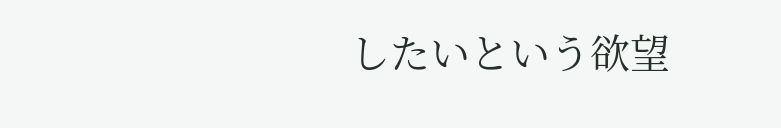したいという欲望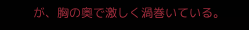が、胸の奥で激しく渦巻いている。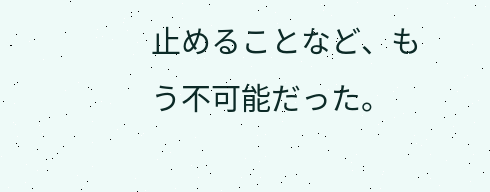止めることなど、もう不可能だった。